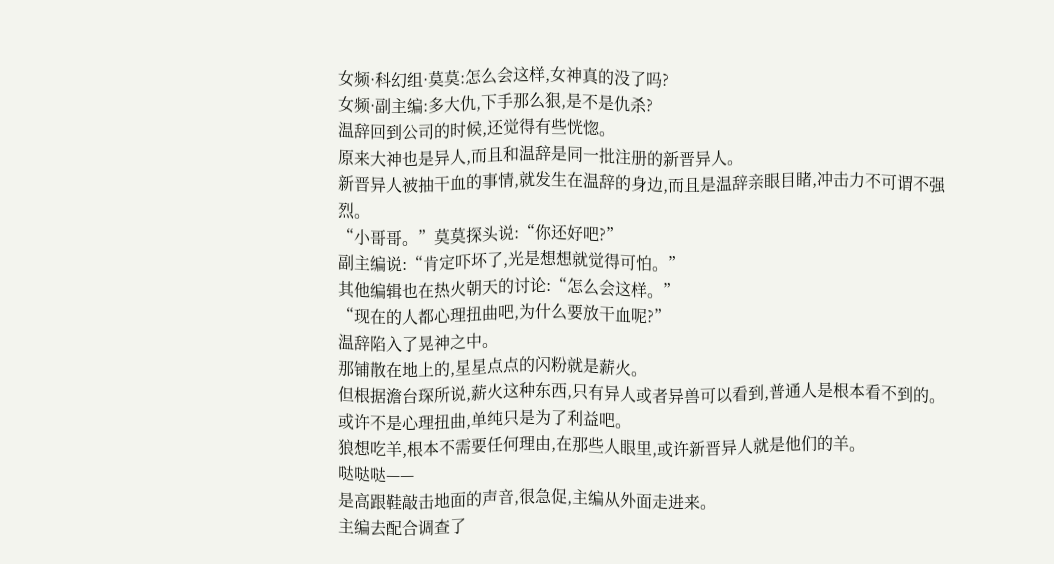女频·科幻组·莫莫:怎么会这样,女神真的没了吗?
女频·副主编:多大仇,下手那么狠,是不是仇杀?
温辞回到公司的时候,还觉得有些恍惚。
原来大神也是异人,而且和温辞是同一批注册的新晋异人。
新晋异人被抽干血的事情,就发生在温辞的身边,而且是温辞亲眼目睹,冲击力不可谓不强烈。
“小哥哥。”莫莫探头说:“你还好吧?”
副主编说:“肯定吓坏了,光是想想就觉得可怕。”
其他编辑也在热火朝天的讨论:“怎么会这样。”
“现在的人都心理扭曲吧,为什么要放干血呢?”
温辞陷入了晃神之中。
那铺散在地上的,星星点点的闪粉就是薪火。
但根据澹台琛所说,薪火这种东西,只有异人或者异兽可以看到,普通人是根本看不到的。
或许不是心理扭曲,单纯只是为了利益吧。
狼想吃羊,根本不需要任何理由,在那些人眼里,或许新晋异人就是他们的羊。
哒哒哒——
是高跟鞋敲击地面的声音,很急促,主编从外面走进来。
主编去配合调查了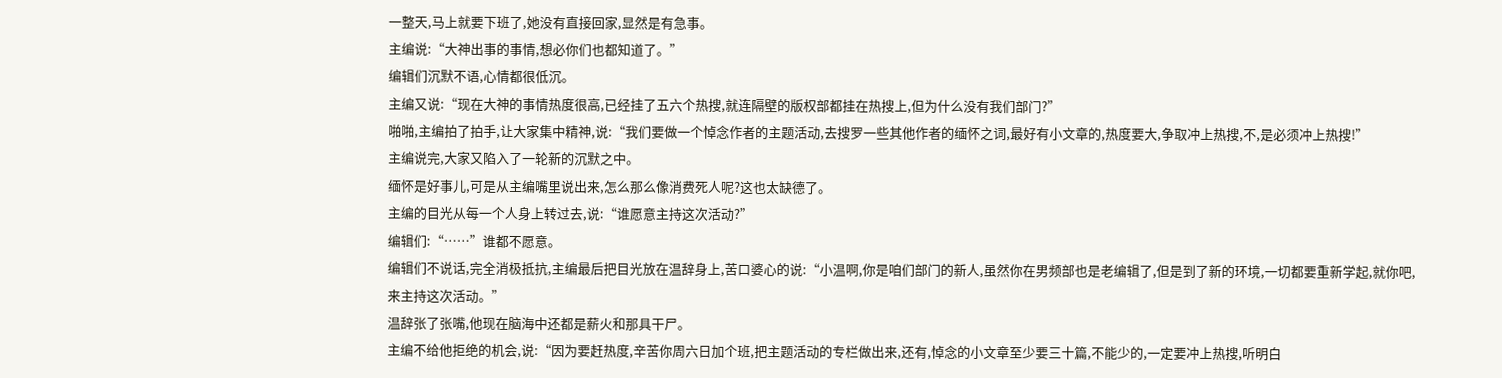一整天,马上就要下班了,她没有直接回家,显然是有急事。
主编说:“大神出事的事情,想必你们也都知道了。”
编辑们沉默不语,心情都很低沉。
主编又说:“现在大神的事情热度很高,已经挂了五六个热搜,就连隔壁的版权部都挂在热搜上,但为什么没有我们部门?”
啪啪,主编拍了拍手,让大家集中精神,说:“我们要做一个悼念作者的主题活动,去搜罗一些其他作者的缅怀之词,最好有小文章的,热度要大,争取冲上热搜,不,是必须冲上热搜!”
主编说完,大家又陷入了一轮新的沉默之中。
缅怀是好事儿,可是从主编嘴里说出来,怎么那么像消费死人呢?这也太缺德了。
主编的目光从每一个人身上转过去,说:“谁愿意主持这次活动?”
编辑们:“……”谁都不愿意。
编辑们不说话,完全消极抵抗,主编最后把目光放在温辞身上,苦口婆心的说:“小温啊,你是咱们部门的新人,虽然你在男频部也是老编辑了,但是到了新的环境,一切都要重新学起,就你吧,来主持这次活动。”
温辞张了张嘴,他现在脑海中还都是薪火和那具干尸。
主编不给他拒绝的机会,说:“因为要赶热度,辛苦你周六日加个班,把主题活动的专栏做出来,还有,悼念的小文章至少要三十篇,不能少的,一定要冲上热搜,听明白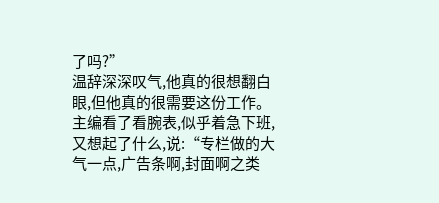了吗?”
温辞深深叹气,他真的很想翻白眼,但他真的很需要这份工作。
主编看了看腕表,似乎着急下班,又想起了什么,说:“专栏做的大气一点,广告条啊,封面啊之类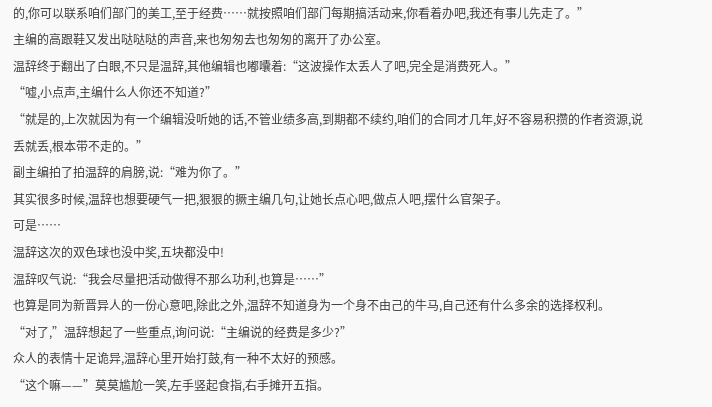的,你可以联系咱们部门的美工,至于经费……就按照咱们部门每期搞活动来,你看着办吧,我还有事儿先走了。”
主编的高跟鞋又发出哒哒哒的声音,来也匆匆去也匆匆的离开了办公室。
温辞终于翻出了白眼,不只是温辞,其他编辑也嘟囔着:“这波操作太丢人了吧,完全是消费死人。”
“嘘,小点声,主编什么人你还不知道?”
“就是的,上次就因为有一个编辑没听她的话,不管业绩多高,到期都不续约,咱们的合同才几年,好不容易积攒的作者资源,说丢就丢,根本带不走的。”
副主编拍了拍温辞的肩膀,说:“难为你了。”
其实很多时候,温辞也想要硬气一把,狠狠的撅主编几句,让她长点心吧,做点人吧,摆什么官架子。
可是……
温辞这次的双色球也没中奖,五块都没中!
温辞叹气说:“我会尽量把活动做得不那么功利,也算是……”
也算是同为新晋异人的一份心意吧,除此之外,温辞不知道身为一个身不由己的牛马,自己还有什么多余的选择权利。
“对了,”温辞想起了一些重点,询问说:“主编说的经费是多少?”
众人的表情十足诡异,温辞心里开始打鼓,有一种不太好的预感。
“这个嘛——”莫莫尴尬一笑,左手竖起食指,右手摊开五指。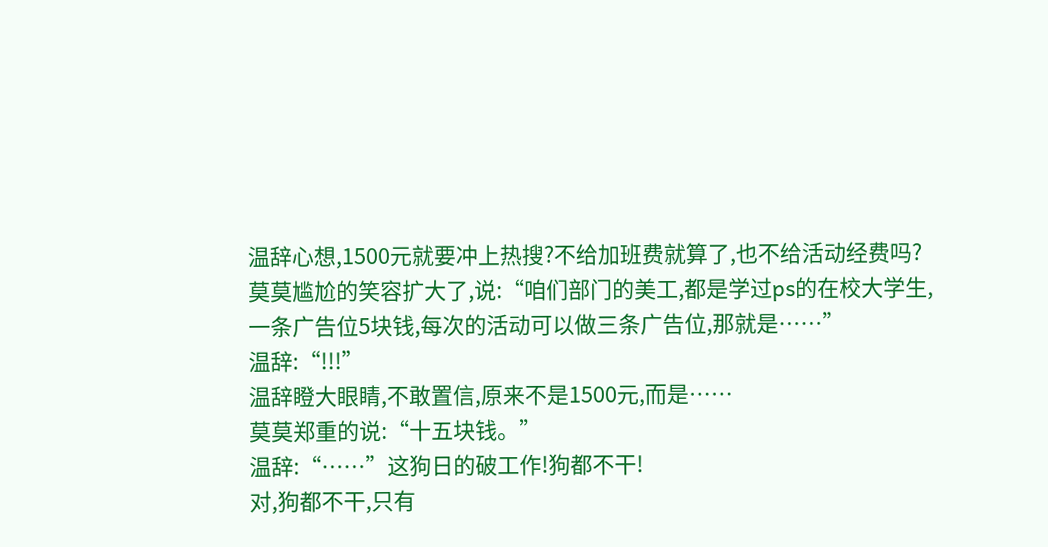温辞心想,1500元就要冲上热搜?不给加班费就算了,也不给活动经费吗?
莫莫尴尬的笑容扩大了,说:“咱们部门的美工,都是学过ps的在校大学生,一条广告位5块钱,每次的活动可以做三条广告位,那就是……”
温辞:“!!!”
温辞瞪大眼睛,不敢置信,原来不是1500元,而是……
莫莫郑重的说:“十五块钱。”
温辞:“……”这狗日的破工作!狗都不干!
对,狗都不干,只有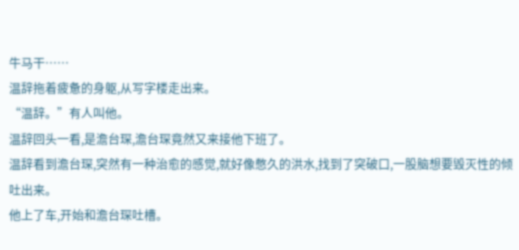牛马干……
温辞拖着疲惫的身躯,从写字楼走出来。
“温辞。”有人叫他。
温辞回头一看,是澹台琛,澹台琛竟然又来接他下班了。
温辞看到澹台琛,突然有一种治愈的感觉,就好像憋久的洪水,找到了突破口,一股脑想要毁灭性的倾吐出来。
他上了车,开始和澹台琛吐槽。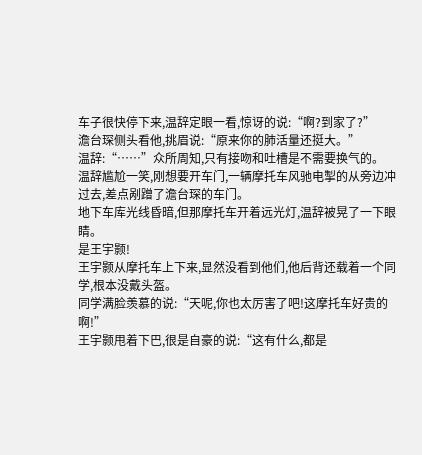车子很快停下来,温辞定眼一看,惊讶的说:“啊?到家了?”
澹台琛侧头看他,挑眉说:“原来你的肺活量还挺大。”
温辞:“……”众所周知,只有接吻和吐槽是不需要换气的。
温辞尴尬一笑,刚想要开车门,一辆摩托车风驰电掣的从旁边冲过去,差点剐蹭了澹台琛的车门。
地下车库光线昏暗,但那摩托车开着远光灯,温辞被晃了一下眼睛。
是王宇颢!
王宇颢从摩托车上下来,显然没看到他们,他后背还载着一个同学,根本没戴头盔。
同学满脸羡慕的说:“天呢,你也太厉害了吧!这摩托车好贵的啊!”
王宇颢甩着下巴,很是自豪的说:“这有什么,都是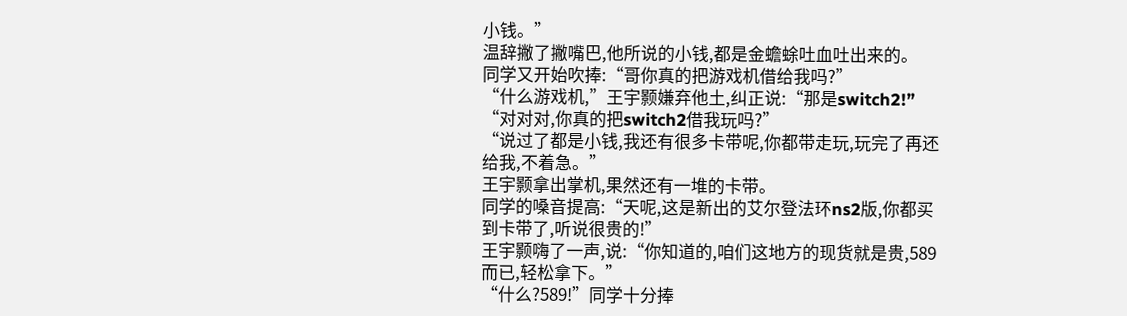小钱。”
温辞撇了撇嘴巴,他所说的小钱,都是金蟾蜍吐血吐出来的。
同学又开始吹捧:“哥你真的把游戏机借给我吗?”
“什么游戏机,”王宇颢嫌弃他土,纠正说:“那是switch2!”
“对对对,你真的把switch2借我玩吗?”
“说过了都是小钱,我还有很多卡带呢,你都带走玩,玩完了再还给我,不着急。”
王宇颢拿出掌机,果然还有一堆的卡带。
同学的嗓音提高:“天呢,这是新出的艾尔登法环ns2版,你都买到卡带了,听说很贵的!”
王宇颢嗨了一声,说:“你知道的,咱们这地方的现货就是贵,589而已,轻松拿下。”
“什么?589!”同学十分捧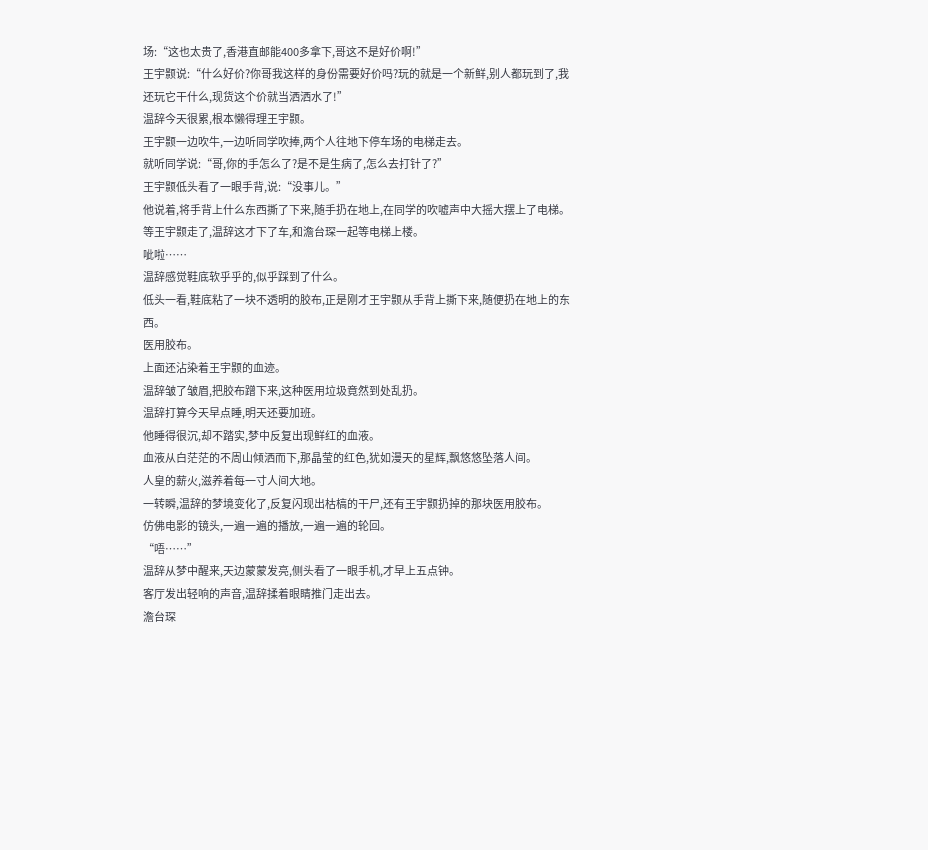场:“这也太贵了,香港直邮能400多拿下,哥这不是好价啊!”
王宇颢说:“什么好价?你哥我这样的身份需要好价吗?玩的就是一个新鲜,别人都玩到了,我还玩它干什么,现货这个价就当洒洒水了!”
温辞今天很累,根本懒得理王宇颢。
王宇颢一边吹牛,一边听同学吹捧,两个人往地下停车场的电梯走去。
就听同学说:“哥,你的手怎么了?是不是生病了,怎么去打针了?”
王宇颢低头看了一眼手背,说:“没事儿。”
他说着,将手背上什么东西撕了下来,随手扔在地上,在同学的吹嘘声中大摇大摆上了电梯。
等王宇颢走了,温辞这才下了车,和澹台琛一起等电梯上楼。
呲啦……
温辞感觉鞋底软乎乎的,似乎踩到了什么。
低头一看,鞋底粘了一块不透明的胶布,正是刚才王宇颢从手背上撕下来,随便扔在地上的东西。
医用胶布。
上面还沾染着王宇颢的血迹。
温辞皱了皱眉,把胶布蹭下来,这种医用垃圾竟然到处乱扔。
温辞打算今天早点睡,明天还要加班。
他睡得很沉,却不踏实,梦中反复出现鲜红的血液。
血液从白茫茫的不周山倾洒而下,那晶莹的红色,犹如漫天的星辉,飘悠悠坠落人间。
人皇的薪火,滋养着每一寸人间大地。
一转瞬,温辞的梦境变化了,反复闪现出枯槁的干尸,还有王宇颢扔掉的那块医用胶布。
仿佛电影的镜头,一遍一遍的播放,一遍一遍的轮回。
“唔……”
温辞从梦中醒来,天边蒙蒙发亮,侧头看了一眼手机,才早上五点钟。
客厅发出轻响的声音,温辞揉着眼睛推门走出去。
澹台琛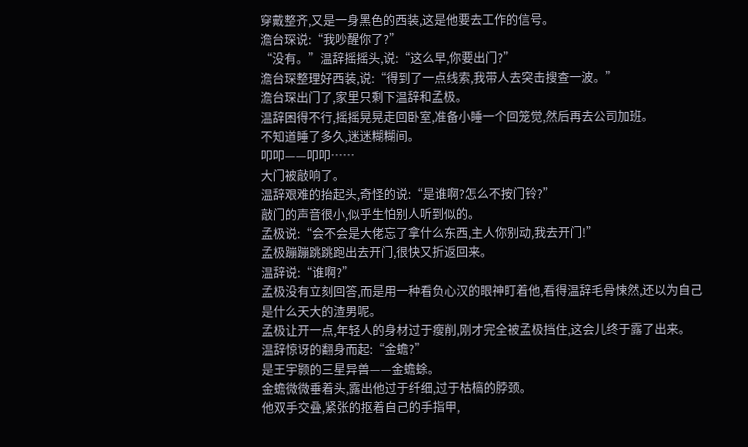穿戴整齐,又是一身黑色的西装,这是他要去工作的信号。
澹台琛说:“我吵醒你了?”
“没有。”温辞摇摇头,说:“这么早,你要出门?”
澹台琛整理好西装,说:“得到了一点线索,我带人去突击搜查一波。”
澹台琛出门了,家里只剩下温辞和孟极。
温辞困得不行,摇摇晃晃走回卧室,准备小睡一个回笼觉,然后再去公司加班。
不知道睡了多久,迷迷糊糊间。
叩叩——叩叩……
大门被敲响了。
温辞艰难的抬起头,奇怪的说:“是谁啊?怎么不按门铃?”
敲门的声音很小,似乎生怕别人听到似的。
孟极说:“会不会是大佬忘了拿什么东西,主人你别动,我去开门!”
孟极蹦蹦跳跳跑出去开门,很快又折返回来。
温辞说:“谁啊?”
孟极没有立刻回答,而是用一种看负心汉的眼神盯着他,看得温辞毛骨悚然,还以为自己是什么天大的渣男呢。
孟极让开一点,年轻人的身材过于瘦削,刚才完全被孟极挡住,这会儿终于露了出来。
温辞惊讶的翻身而起:“金蟾?”
是王宇颢的三星异兽——金蟾蜍。
金蟾微微垂着头,露出他过于纤细,过于枯槁的脖颈。
他双手交叠,紧张的抠着自己的手指甲,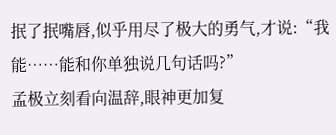抿了抿嘴唇,似乎用尽了极大的勇气,才说:“我能……能和你单独说几句话吗?”
孟极立刻看向温辞,眼神更加复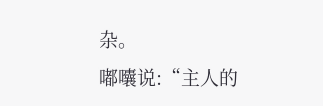杂。
嘟囔说:“主人的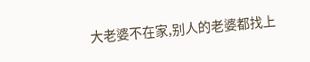大老婆不在家,别人的老婆都找上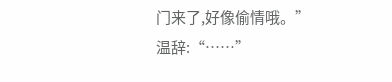门来了,好像偷情哦。”
温辞:“……”